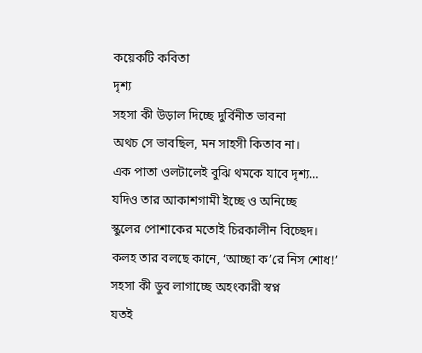কয়েকটি কবিতা
দৃশ্য
সহসা কী উড়াল দিচ্ছে দুর্বিনীত ভাবনা
অথচ সে ভাবছিল, মন সাহসী কিতাব না।
এক পাতা ওলটালেই বুঝি থমকে যাবে দৃশ্য…
যদিও তার আকাশগামী ইচ্ছে ও অনিচ্ছে
স্কুলের পোশাকের মতোই চিরকালীন বিচ্ছেদ।
কলহ তার বলছে কানে, ‘আচ্ছা ক’রে নিস শোধ!’
সহসা কী ডুব লাগাচ্ছে অহংকারী স্বপ্ন
যতই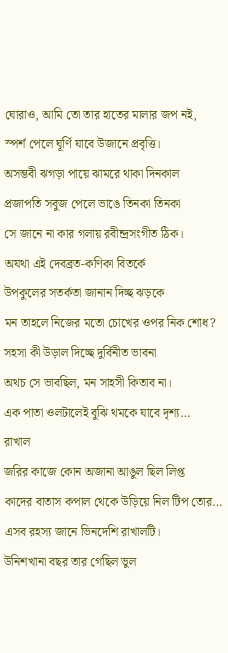ঘোরাও, আমি তো তার হাতের মালার জপ নই,
স্পর্শ পেলে ঘূর্ণি যাবে উজানে প্রবৃত্তি।
অসম্ভবী ঝগড়া পায়ে ঝামরে থাকা দিনকাল
প্রজাপতি সবুজ পেলে ভাঙে তিনকা তিনকা
সে জানে না কার গলায় রবীন্দ্রসংগীত ঠিক।
অযথা এই দেবব্রত-কণিকা বিতর্কে
উপকুলের সতর্কতা জানান দিচ্ছ ঝড়কে
মন তাহলে নিজের মতো চোখের ওপর নিক শোধ?
সহসা কী উড়াল দিচ্ছে দুর্বিনীত ভাবনা
অথচ সে ভাবছিল, মন সাহসী কিতাব না।
এক পাতা ওলটালেই বুঝি থমকে যাবে দৃশ্য…
রাখাল
জরির কাজে কোন অজানা আঙুল ছিল লিপ্ত
কাদের বাতাস কপাল থেকে উড়িয়ে নিল টিপ তোর…
এসব রহস্য জানে ভিনদেশি রাখালটি।
উনিশখানা বছর তার গেছিল ভুল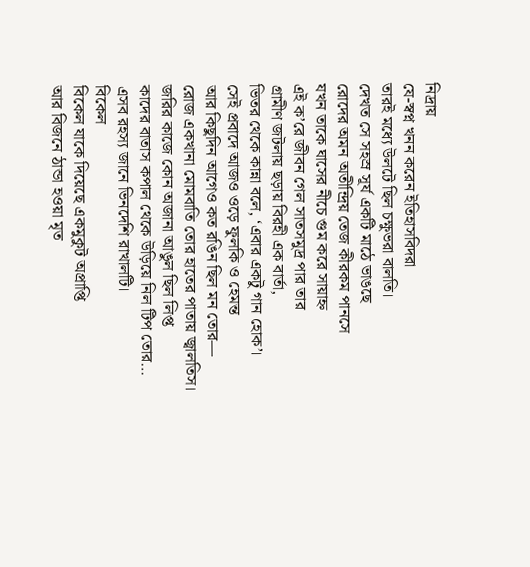নিদ্রায়
যে-স্বপ্ন খনন করেন ইতিহাসবিদরা
তারই মধ্যে উলটে ছিল চক্ষুভরা বালতি।
দেখত সে সহস্র সূর্য একটি মাঠে ভাঙছে
রোদের অমন অতীন্দ্রিয় তেজ কীরকম পানসে
যখন তাকে ঘাসের নীচে গুম করে সায়াহ্ন
এই ক’রে জীবন গেল সাতসমুদ্র পার তার
গ্রামীণ জটলায় ছড়ায় বিরহী এক বার্তা,
ভিতর থেকে কান্না বলে, ‘এবার একটু গান হোক’।
সেই প্রবাদে আজও ওড়ে ফুলকি ও হেমন্ত
আর কিছুদিন আগেও কত রঙিন ছিল মন তোর—
রোজ একখানা মোমবাতি তোর হাতের পাতায় জ্বালতিস।
জরির কাজে কোন অজানা আঙুল ছিল লিপ্ত
কাদের বাতাস কপাল থেকে উড়িয়ে নিল টিপ তোর…
এসব রহস্য জানে ভিনদেশি রাখালটি।
বিকেল
বিকেল যাকে দিয়েছে একমুকুট অপ্রাপ্তি
আর বিজনে ঠান্ডা হওয়া মৃত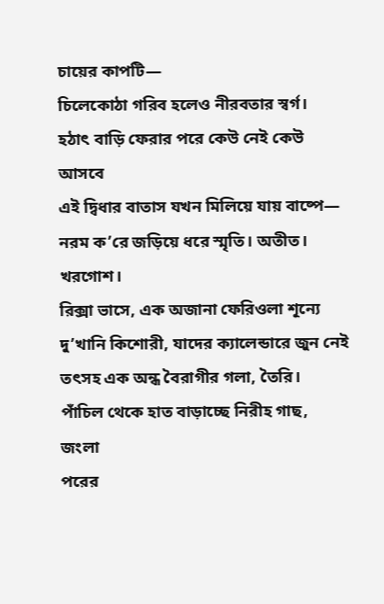চায়ের কাপটি—
চিলেকোঠা গরিব হলেও নীরবতার স্বর্গ।
হঠাৎ বাড়ি ফেরার পরে কেউ নেই কেউ আসবে
এই দ্বিধার বাতাস যখন মিলিয়ে যায় বাষ্পে—
নরম ক’রে জড়িয়ে ধরে স্মৃতি। অতীত। খরগোশ।
রিক্সা ভাসে, এক অজানা ফেরিওলা শূন্যে
দু’খানি কিশোরী, যাদের ক্যালেন্ডারে জুন নেই
তৎসহ এক অন্ধ বৈরাগীর গলা, তৈরি।
পাঁচিল থেকে হাত বাড়াচ্ছে নিরীহ গাছ, জংলা
পরের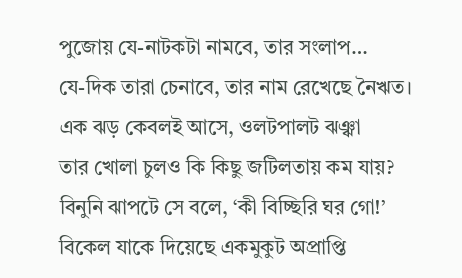পুজোয় যে-নাটকটা নামবে, তার সংলাপ…
যে-দিক তারা চেনাবে, তার নাম রেখেছে নৈঋত।
এক ঝড় কেবলই আসে, ওলটপালট ঝঞ্ঝা
তার খোলা চুলও কি কিছু জটিলতায় কম যায়?
বিনুনি ঝাপটে সে বলে, ‘কী বিচ্ছিরি ঘর গো!’
বিকেল যাকে দিয়েছে একমুকুট অপ্রাপ্তি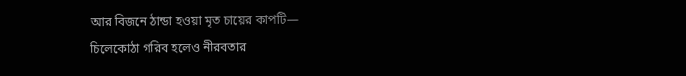আর বিজনে ঠান্ডা হওয়া মৃত চায়ের কাপটি—
চিলেকোঠা গরিব হলেও নীরবতার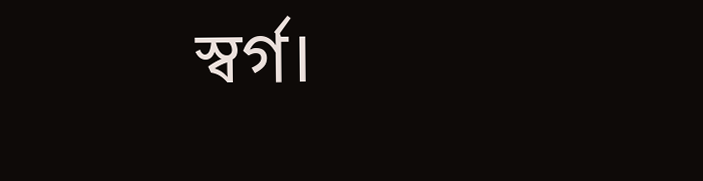স্বর্গ।